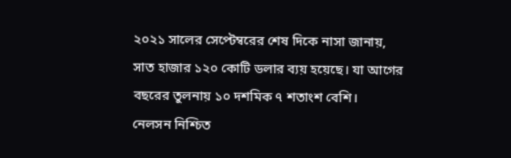২০২১ সালের সেপ্টেম্বরের শেষ দিকে নাসা জানায়, সাত হাজার ১২০ কোটি ডলার ব্যয় হয়েছে। যা আগের বছরের তুলনায় ১০ দশমিক ৭ শতাংশ বেশি।
নেলসন নিশ্চিত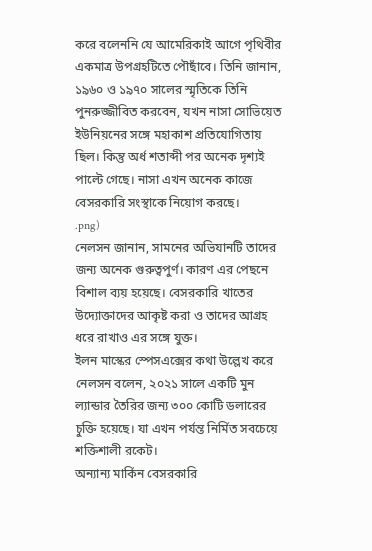করে বলেননি যে আমেরিকাই আগে পৃথিবীর একমাত্র উপগ্রহটিতে পৌছাঁবে। তিনি জানান, ১৯৬০ ও ১৯৭০ সালের স্মৃতিকে তিনি পুনরুজ্জীবিত করবেন, যখন নাসা সোভিয়েত ইউনিয়নের সঙ্গে মহাকাশ প্রতিযোগিতায় ছিল। কিন্তু অর্ধ শতাব্দী পর অনেক দৃশ্যই পাল্টে গেছে। নাসা এখন অনেক কাজে বেসরকারি সংস্থাকে নিয়োগ করছে।
.png)
নেলসন জানান, সামনের অভিযানটি তাদের জন্য অনেক গুরুত্বপুর্ণ। কারণ এর পেছনে বিশাল ব্যয় হয়েছে। বেসরকারি খাতের উদ্যোক্তাদের আকৃষ্ট করা ও তাদের আগ্রহ ধরে রাখাও এর সঙ্গে যুক্ত।
ইলন মাস্কের স্পেসএক্সের কথা উল্লেখ করে নেলসন বলেন, ২০২১ সালে একটি মুন ল্যান্ডার তৈরির জন্য ৩০০ কোটি ডলারের চুক্তি হয়েছে। যা এখন পর্যন্ত নির্মিত সবচেয়ে শক্তিশালী রকেট।
অন্যান্য মার্কিন বেসরকারি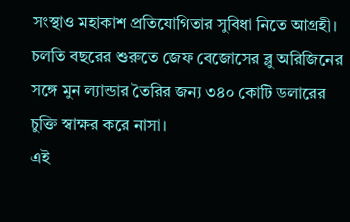সংস্থাও মহাকাশ প্রতিযোগিতার সুবিধা নিতে আগ্রহী। চলতি বছরের শুরুতে জেফ বেজোসের ব্লু অরিজিনের সঙ্গে মুন ল্যান্ডার তৈরির জন্য ৩৪০ কোটি ডলারের চুক্তি স্বাক্ষর করে নাসা।
এই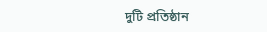দুটি প্রতিষ্ঠান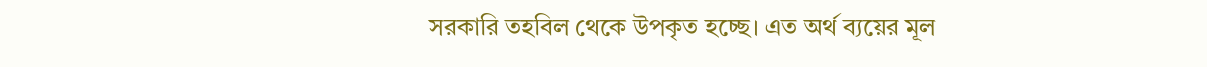সরকারি তহবিল থেকে উপকৃত হচ্ছে। এত অর্থ ব্যয়ের মূল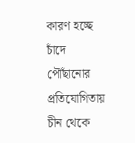কারণ হচ্ছে চাঁদে পৌছাঁনোর প্রতিযোগিতায় চীন থেকে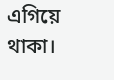এগিয়ে থাকা।